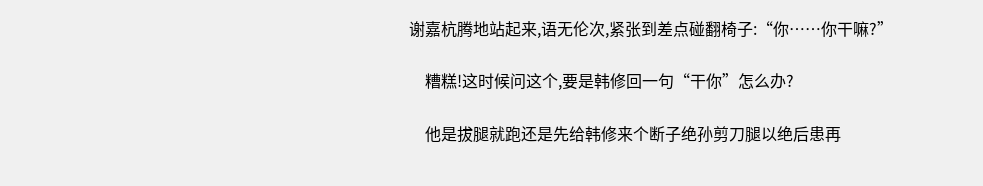谢嘉杭腾地站起来,语无伦次,紧张到差点碰翻椅子:“你……你干嘛?”

    糟糕!这时候问这个,要是韩修回一句“干你”怎么办?

    他是拔腿就跑还是先给韩修来个断子绝孙剪刀腿以绝后患再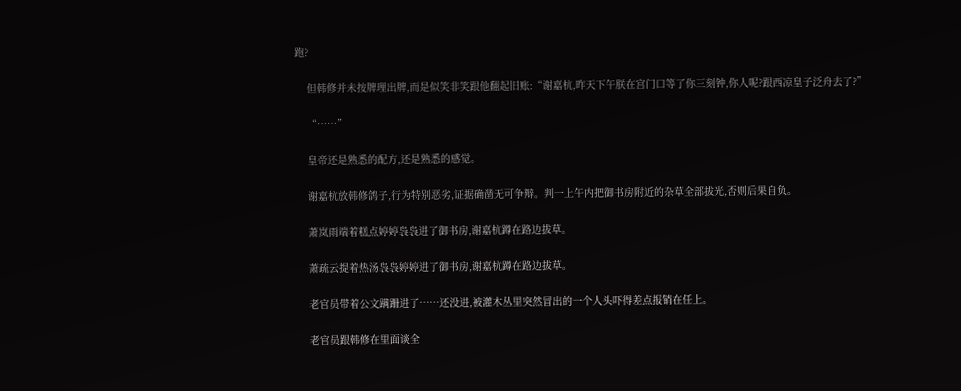跑?

    但韩修并未按牌理出牌,而是似笑非笑跟他翻起旧账:“谢嘉杭,昨天下午朕在宫门口等了你三刻钟,你人呢?跟西凉皇子泛舟去了?”

    “……”

    皇帝还是熟悉的配方,还是熟悉的感觉。

    谢嘉杭放韩修鸽子,行为特别恶劣,证据确凿无可争辩。判一上午内把御书房附近的杂草全部拔光,否则后果自负。

    萧岚雨端着糕点婷婷袅袅进了御书房,谢嘉杭蹲在路边拔草。

    萧疏云提着热汤袅袅婷婷进了御书房,谢嘉杭蹲在路边拔草。

    老官员带着公文蹒跚进了……还没进,被灌木丛里突然冒出的一个人头吓得差点报销在任上。

    老官员跟韩修在里面谈全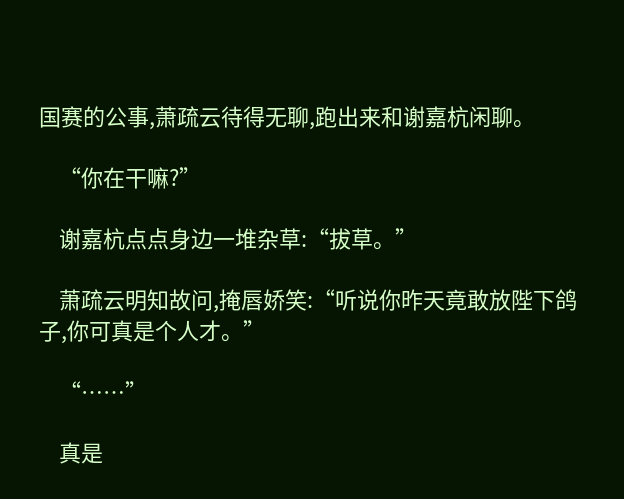国赛的公事,萧疏云待得无聊,跑出来和谢嘉杭闲聊。

    “你在干嘛?”

    谢嘉杭点点身边一堆杂草:“拔草。”

    萧疏云明知故问,掩唇娇笑:“听说你昨天竟敢放陛下鸽子,你可真是个人才。”

    “……”

    真是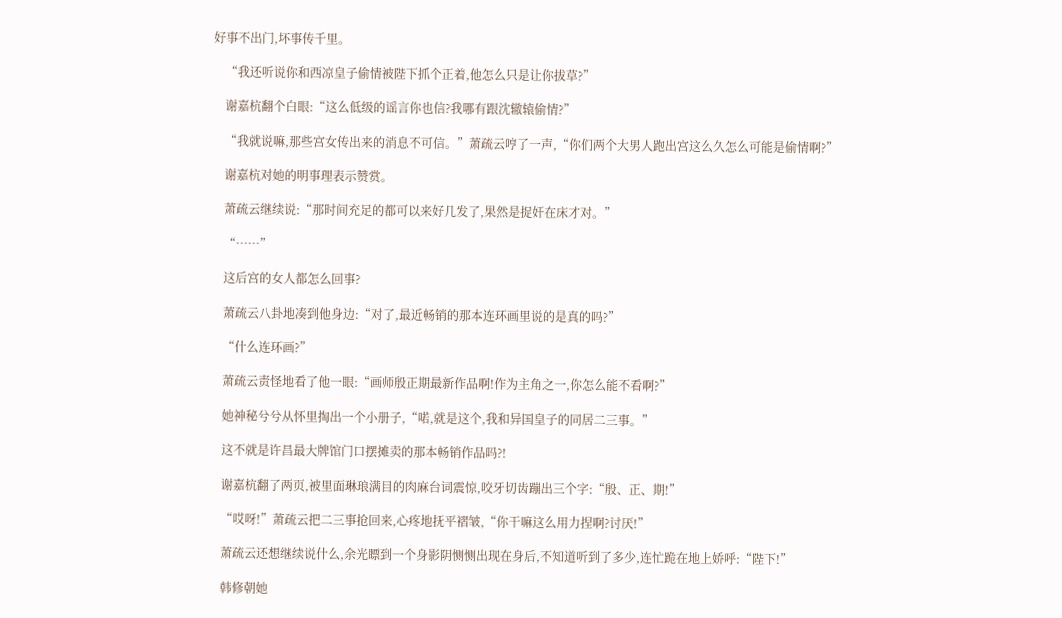好事不出门,坏事传千里。

    “我还听说你和西凉皇子偷情被陛下抓个正着,他怎么只是让你拔草?”

    谢嘉杭翻个白眼:“这么低级的谣言你也信?我哪有跟沈辙辕偷情?”

    “我就说嘛,那些宫女传出来的消息不可信。”萧疏云哼了一声,“你们两个大男人跑出宫这么久怎么可能是偷情啊?”

    谢嘉杭对她的明事理表示赞赏。

    萧疏云继续说:“那时间充足的都可以来好几发了,果然是捉奸在床才对。”

    “……”

    这后宫的女人都怎么回事?

    萧疏云八卦地凑到他身边:“对了,最近畅销的那本连环画里说的是真的吗?”

    “什么连环画?”

    萧疏云责怪地看了他一眼:“画师殷正期最新作品啊!作为主角之一,你怎么能不看啊?”

    她神秘兮兮从怀里掏出一个小册子,“喏,就是这个,我和异国皇子的同居二三事。”

    这不就是许昌最大牌馆门口摆摊卖的那本畅销作品吗?!

    谢嘉杭翻了两页,被里面琳琅满目的肉麻台词震惊,咬牙切齿蹦出三个字:“殷、正、期!”

    “哎呀!”萧疏云把二三事抢回来,心疼地抚平褶皱,“你干嘛这么用力捏啊?讨厌!”

    萧疏云还想继续说什么,余光瞟到一个身影阴恻恻出现在身后,不知道听到了多少,连忙跪在地上娇呼:“陛下!”

    韩修朝她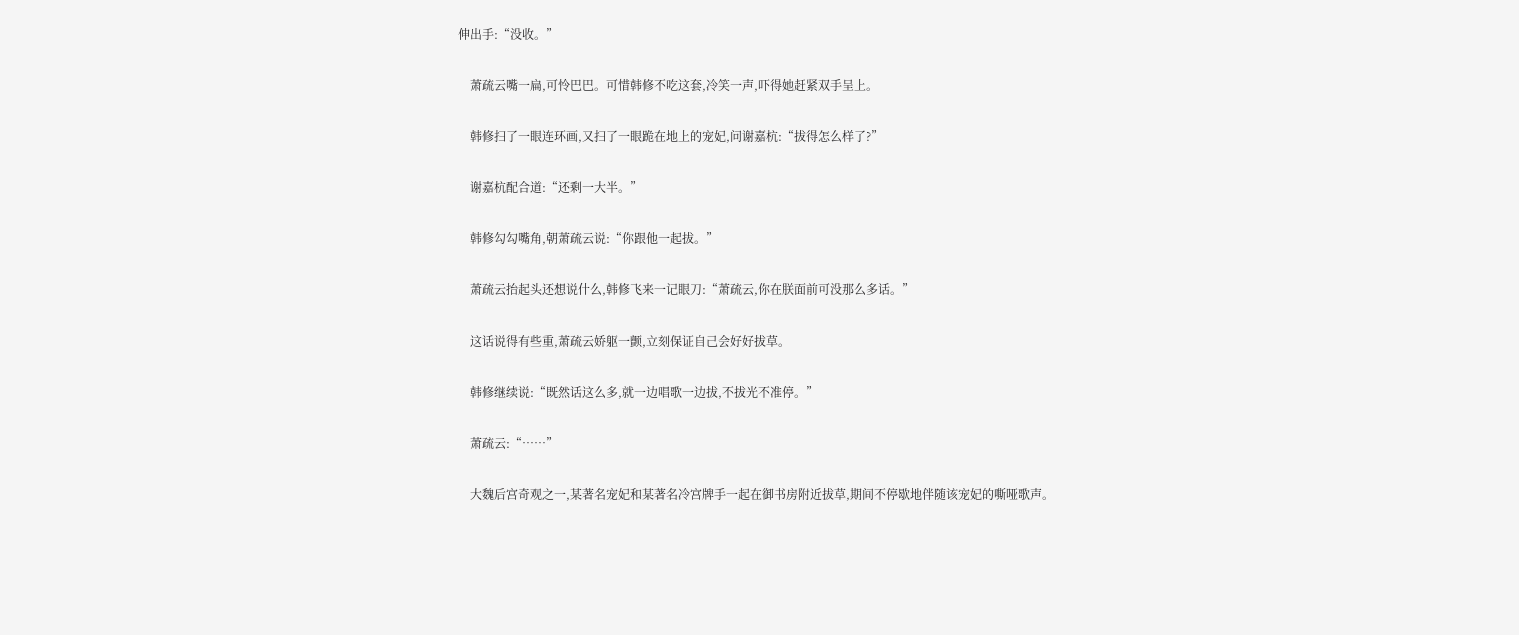伸出手:“没收。”

    萧疏云嘴一扁,可怜巴巴。可惜韩修不吃这套,冷笑一声,吓得她赶紧双手呈上。

    韩修扫了一眼连环画,又扫了一眼跪在地上的宠妃,问谢嘉杭:“拔得怎么样了?”

    谢嘉杭配合道:“还剩一大半。”

    韩修勾勾嘴角,朝萧疏云说:“你跟他一起拔。”

    萧疏云抬起头还想说什么,韩修飞来一记眼刀:“萧疏云,你在朕面前可没那么多话。”

    这话说得有些重,萧疏云娇躯一颤,立刻保证自己会好好拔草。

    韩修继续说:“既然话这么多,就一边唱歌一边拔,不拔光不准停。”

    萧疏云:“……”

    大魏后宫奇观之一,某著名宠妃和某著名冷宫牌手一起在御书房附近拔草,期间不停歇地伴随该宠妃的嘶哑歌声。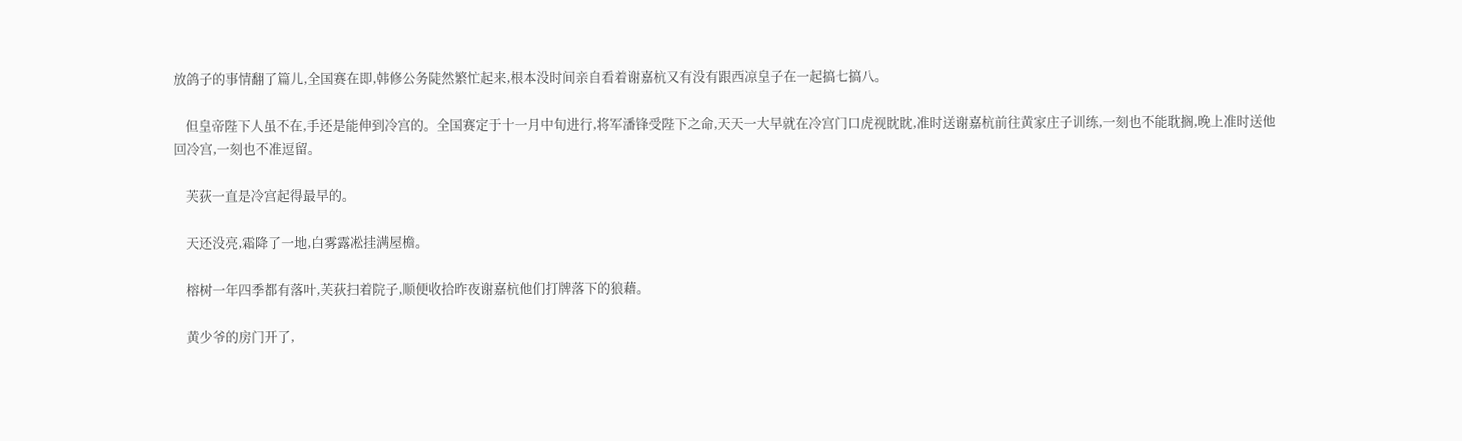放鸽子的事情翻了篇儿,全国赛在即,韩修公务陡然繁忙起来,根本没时间亲自看着谢嘉杭又有没有跟西凉皇子在一起搞七搞八。

    但皇帝陛下人虽不在,手还是能伸到冷宫的。全国赛定于十一月中旬进行,将军潘锋受陛下之命,天天一大早就在冷宫门口虎视眈眈,准时送谢嘉杭前往黄家庄子训练,一刻也不能耽搁,晚上准时送他回冷宫,一刻也不准逗留。

    芙荻一直是冷宫起得最早的。

    天还没亮,霜降了一地,白雾露凇挂满屋檐。

    榕树一年四季都有落叶,芙荻扫着院子,顺便收拾昨夜谢嘉杭他们打牌落下的狼藉。

    黄少爷的房门开了,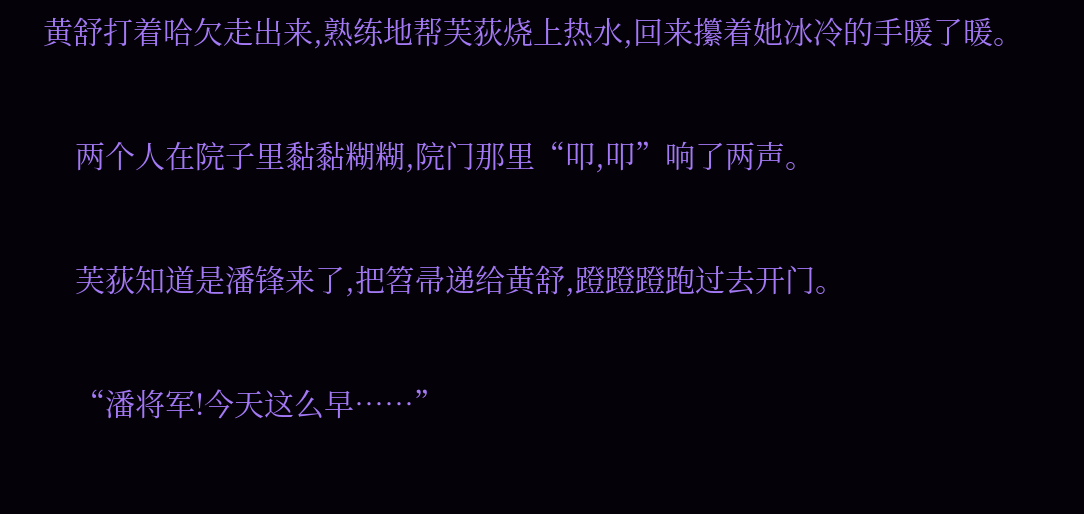黄舒打着哈欠走出来,熟练地帮芙荻烧上热水,回来攥着她冰冷的手暖了暖。

    两个人在院子里黏黏糊糊,院门那里“叩,叩”响了两声。

    芙荻知道是潘锋来了,把笤帚递给黄舒,蹬蹬蹬跑过去开门。

    “潘将军!今天这么早……”